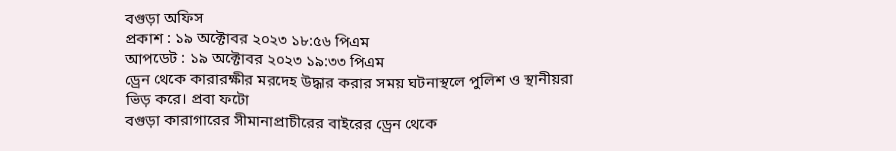বগুড়া অফিস
প্রকাশ : ১৯ অক্টোবর ২০২৩ ১৮:৫৬ পিএম
আপডেট : ১৯ অক্টোবর ২০২৩ ১৯:৩৩ পিএম
ড্রেন থেকে কারারক্ষীর মরদেহ উদ্ধার করার সময় ঘটনাস্থলে পুলিশ ও স্থানীয়রা ভিড় করে। প্রবা ফটো
বগুড়া কারাগারের সীমানাপ্রাচীরের বাইরের ড্রেন থেকে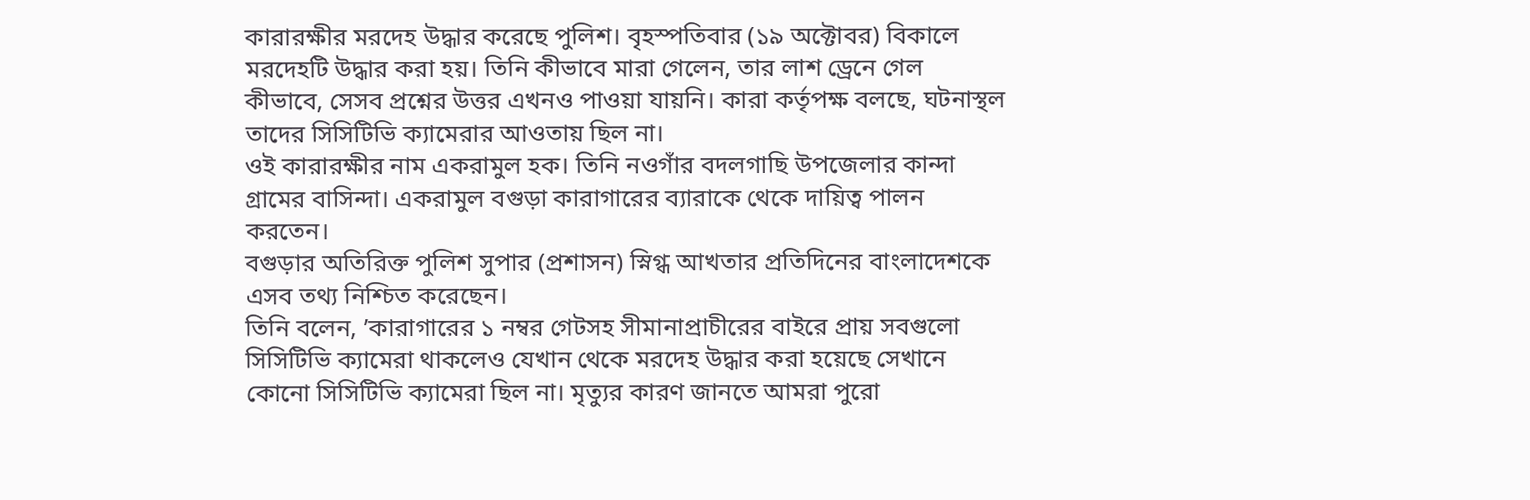কারারক্ষীর মরদেহ উদ্ধার করেছে পুলিশ। বৃহস্পতিবার (১৯ অক্টোবর) বিকালে মরদেহটি উদ্ধার করা হয়। তিনি কীভাবে মারা গেলেন, তার লাশ ড্রেনে গেল কীভাবে, সেসব প্রশ্নের উত্তর এখনও পাওয়া যায়নি। কারা কর্তৃপক্ষ বলছে, ঘটনাস্থল তাদের সিসিটিভি ক্যামেরার আওতায় ছিল না।
ওই কারারক্ষীর নাম একরামুল হক। তিনি নওগাঁর বদলগাছি উপজেলার কান্দা গ্রামের বাসিন্দা। একরামুল বগুড়া কারাগারের ব্যারাকে থেকে দায়িত্ব পালন করতেন।
বগুড়ার অতিরিক্ত পুলিশ সুপার (প্রশাসন) স্নিগ্ধ আখতার প্রতিদিনের বাংলাদেশকে এসব তথ্য নিশ্চিত করেছেন।
তিনি বলেন, ’কারাগারের ১ নম্বর গেটসহ সীমানাপ্রাচীরের বাইরে প্রায় সবগুলো সিসিটিভি ক্যামেরা থাকলেও যেখান থেকে মরদেহ উদ্ধার করা হয়েছে সেখানে কোনো সিসিটিভি ক্যামেরা ছিল না। মৃত্যুর কারণ জানতে আমরা পুরো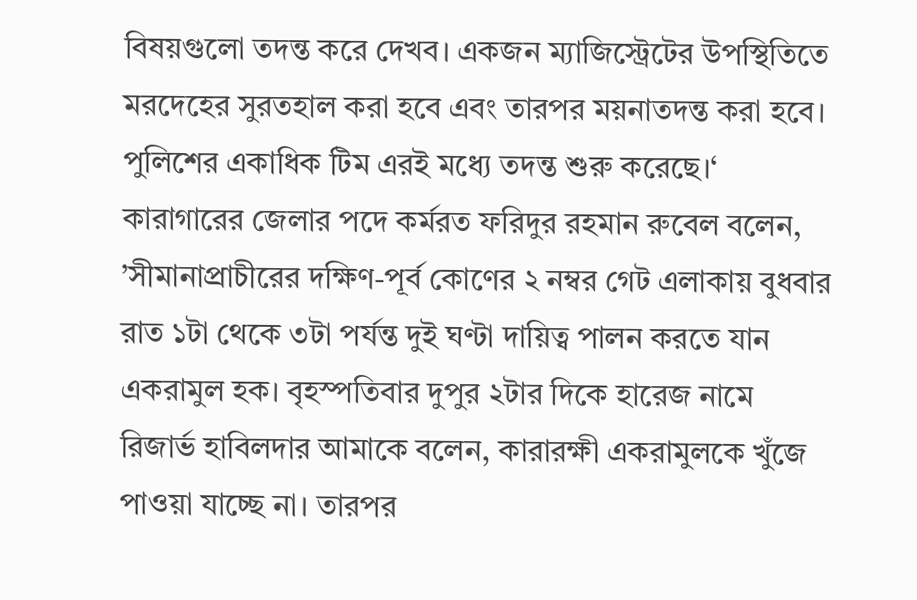বিষয়গুলো তদন্ত করে দেখব। একজন ম্যাজিস্ট্রেটের উপস্থিতিতে মরদেহের সুরতহাল করা হবে এবং তারপর ময়নাতদন্ত করা হবে। পুলিশের একাধিক টিম এরই মধ্যে তদন্ত শুরু করেছে।‘
কারাগারের জেলার পদে কর্মরত ফরিদুর রহমান রুবেল বলেন, ’সীমানাপ্রাচীরের দক্ষিণ-পূর্ব কোণের ২ নম্বর গেট এলাকায় বুধবার রাত ১টা থেকে ৩টা পর্যন্ত দুই ঘণ্টা দায়িত্ব পালন করতে যান একরামুল হক। বৃহস্পতিবার দুপুর ২টার দিকে হারেজ নামে রিজার্ভ হাবিলদার আমাকে বলেন, কারারক্ষী একরামুলকে খুঁজে পাওয়া যাচ্ছে না। তারপর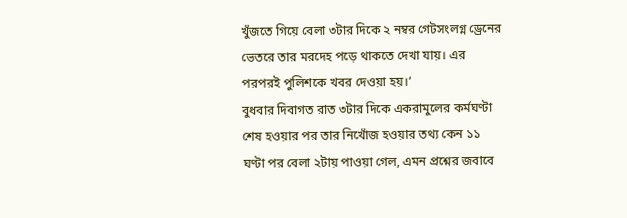খুঁজতে গিয়ে বেলা ৩টার দিকে ২ নম্বর গেটসংলগ্ন ড্রেনের ভেতরে তার মরদেহ পড়ে থাকতে দেখা যায়। এর পরপরই পুলিশকে খবর দেওয়া হয়।’
বুধবার দিবাগত রাত ৩টার দিকে একরামুলের কর্মঘণ্টা শেষ হওয়ার পর তার নিখোঁজ হওয়ার তথ্য কেন ১১ ঘণ্টা পর বেলা ২টায় পাওয়া গেল, এমন প্রশ্নের জবাবে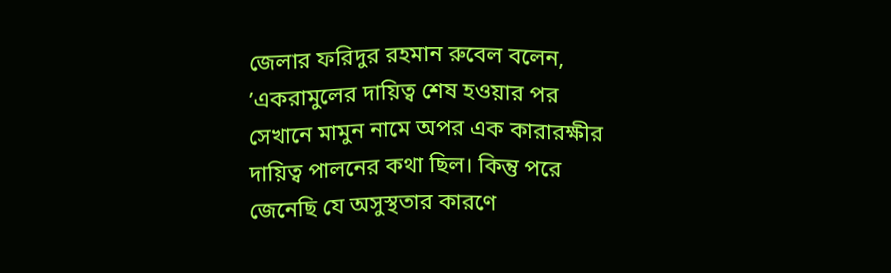জেলার ফরিদুর রহমান রুবেল বলেন, ’একরামুলের দায়িত্ব শেষ হওয়ার পর সেখানে মামুন নামে অপর এক কারারক্ষীর দায়িত্ব পালনের কথা ছিল। কিন্তু পরে জেনেছি যে অসুস্থতার কারণে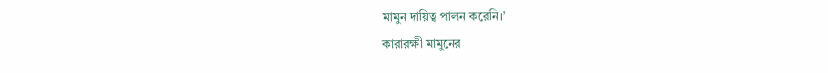মামুন দায়িত্ব পালন করেনি।’
কারারক্ষী মামুনের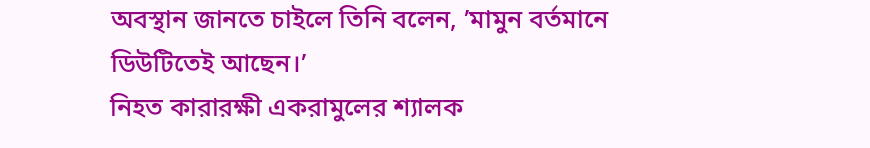অবস্থান জানতে চাইলে তিনি বলেন, ’মামুন বর্তমানে ডিউটিতেই আছেন।’
নিহত কারারক্ষী একরামুলের শ্যালক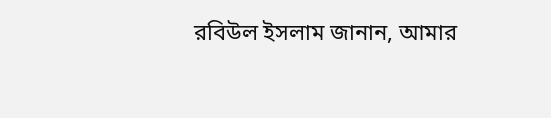রবিউল ইসলাম জানান, আমার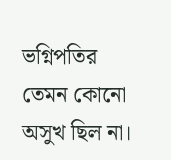ভগ্নিপতির তেমন কোনো অসুখ ছিল না।